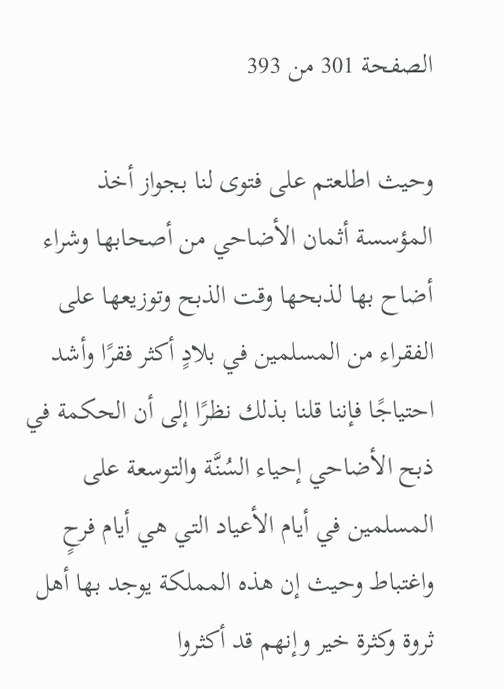الصفحة 301 من 393

وحيث اطلعتم على فتوى لنا بجواز أخذ المؤسسة أثمان الأضاحي من أصحابها وشراء أضاح بها لذبحها وقت الذبح وتوزيعها على الفقراء من المسلمين في بلادٍ أكثر فقرًا وأشد احتياجًا فإننا قلنا بذلك نظرًا إلى أن الحكمة في ذبح الأضاحي إحياء السُنَّة والتوسعة على المسلمين في أيام الأعياد التي هي أيام فرحٍ واغتباط وحيث إن هذه المملكة يوجد بها أهل ثروة وكثرة خير وإنهم قد أكثروا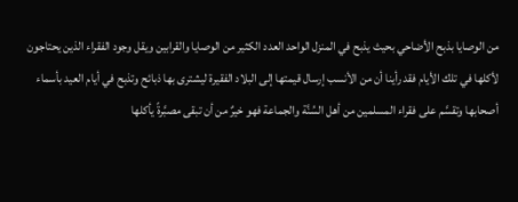من الوصايا بذبح الأضاحي بحيث يذبح في المنزل الواحد العدد الكثير من الوصايا والقرابين ويقل وجود الفقراء الذين يحتاجون لأكلها في تلك الأيام فقد رأينا أن من الأنسب إرسال قيمتها إلى البلاد الفقيرة ليشترى بها ذبائح وتذبح في أيام العيد بأسماء أصحابها وتقسَّم على فقراء المسلمين من أهل السُنَّة والجماعة فهو خيرٌ من أن تبقى مصبَّرةً يأكلها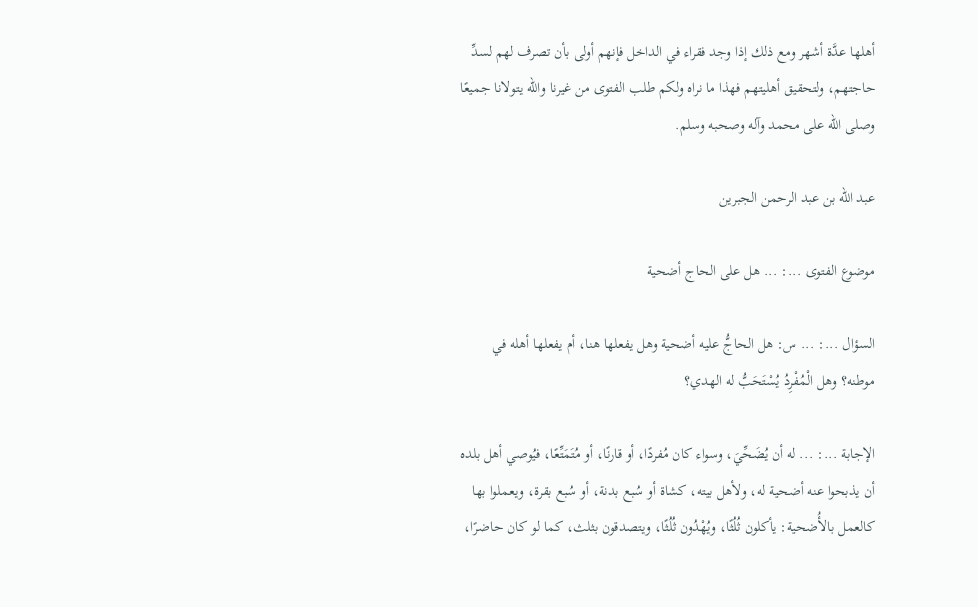أهلها عدَّة أشهر ومع ذلك إذا وجد فقراء في الداخل فإنهم أولى بأن تصرف لهم لسدِّ حاجتهم، ولتحقيق أهليتهم فهذا ما نراه ولكم طلب الفتوى من غيرنا والله يتولانا جميعًا وصلى الله على محمد وآله وصحبه وسلم.

عبد الله بن عبد الرحمن الجبرين

موضوع الفتوى ...: ... هل على الحاج أضحية

السؤال ...: ... س: هل الحاجُّ عليه أضحية وهل يفعلها هنا، أم يفعلها أهله في موطنه؟ وهل الْمُفْرِدُ يُسْتَحَبُّ له الهدي؟

الإجابة ...: ... له أن يُضَحِّيَ، وسواء كان مُفردًا، أو قارنًا، أو مُتَمَتِّعًا، فيُوصي أهل بلده أن يذبحوا عنه أضحية له، ولأهل بيته، كشاة أو سُبع بدنة، أو سُبع بقرة، ويعملوا بها كالعمل بالأُضحية: يأكلون ثُلُثًا، ويُهْدُون ثُلُثًا، ويتصدقون بثلث، كما لو كان حاضرًا،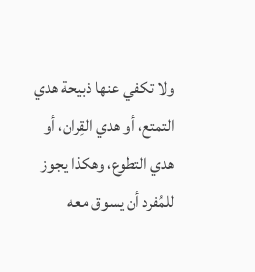ولا تكفي عنها ذبيحة هدي التمتع، أو هدي القِران، أو هدي التطوع، وهكذا يجوز للمُفرد أن يسوق معه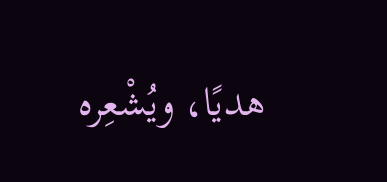هديًا، ويُشْعِره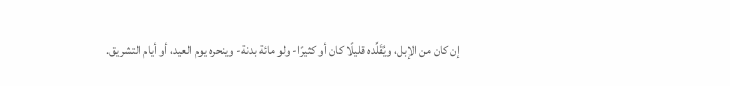إن كان من الإبل، ويُقَلِّده قليلًا كان أو كثيرًا- ولو مائة بدنة- وينحره يوم العيد، أو أيام التشريق.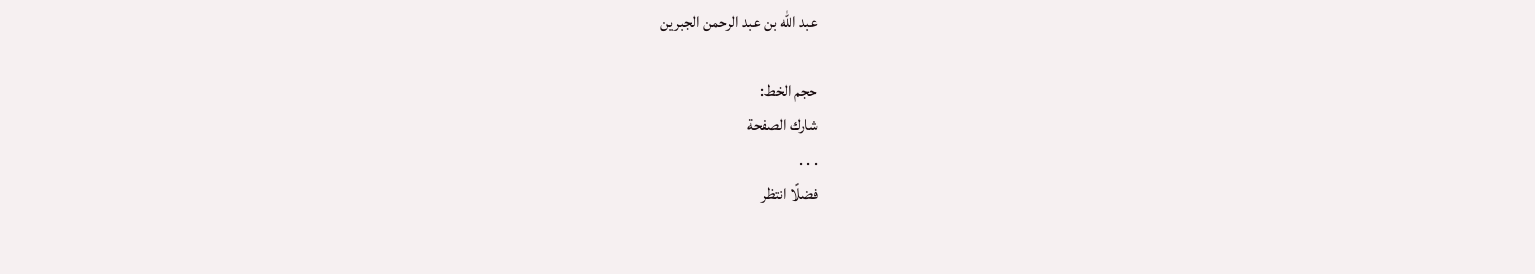عبد الله بن عبد الرحمن الجبرين

حجم الخط:
شارك الصفحة
. . .
فضلًا انتظر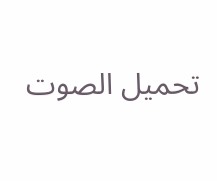تحميل الصوت